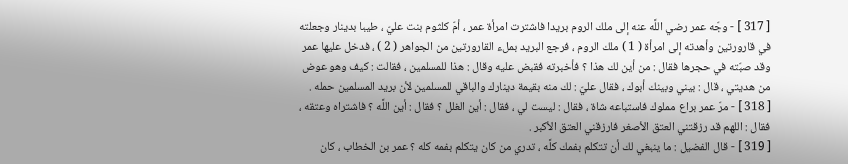[ 317 ] - وجّه عمر رضي اللَّه عنه إلى ملك الروم بريدا فاشترت امرأة عمر ، أمّ كلثوم بنت عليّ ، طيبا بدينار وجعلته في قارورتين وأهدته إلى امرأة ( 1 ) ملك الروم ، فرجع البريد بملء القارورتين من الجواهر ( 2 ) ، فدخل عليها عمر وقد صبّته في حجرها فقال : من أين لك هذا ؟ فأخبرته فقبض عليه وقال : هذا للمسلمين ، فقالت : كيف وهو عوض من هديتي ، قال : بيني وبينك أبوك ، فقال عليّ : لك منه بقيمة دينارك والباقي للمسلمين لأن بريد المسلمين حمله .
[ 318 ] - مرّ عمر براع مملوك فاستباعه شاة ، فقال : ليست لي ، فقال : أين الغلل ؟ فقال : أين اللَّه ؟ فاشتراه وعتقه ، فقال : اللهم قد رزقتني العتق الأصغر فارزقني العتق الأكبر .
[ 319 ] - قال الفضيل : ما ينبغي لك أن تتكلم بفمك كلَّه ، تدري من كان يتكلم بفمه كله ؟ عمر بن الخطاب ، كان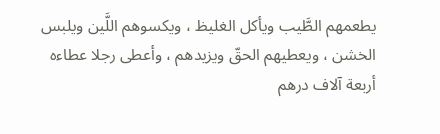يطعمهم الطَّيب ويأكل الغليظ ، ويكسوهم اللَّين ويلبس الخشن ، ويعطيهم الحقّ ويزيدهم ، وأعطى رجلا عطاءه أربعة آلاف درهم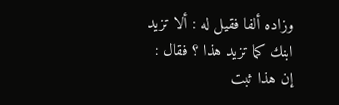وزاده ألفا فقيل له : ألا تزيد ابنك كما تزيد هذا ؟ فقال : إن هذا ثبت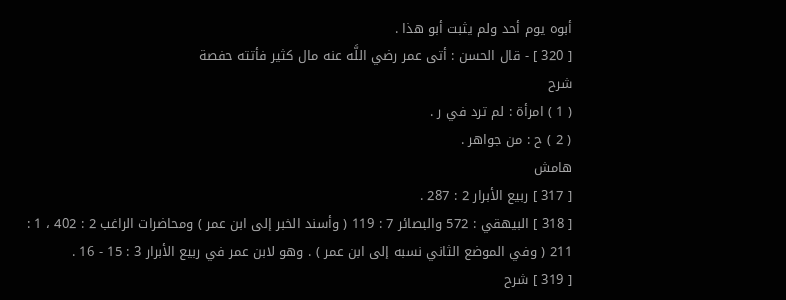أبوه يوم أحد ولم يثبت أبو هذا .
[ 320 ] - قال الحسن : أتى عمر رضي اللَّه عنه مال كثير فأتته حفصة
شرح
( 1 ) امرأة : لم ترد في ر .
( 2 ) ح : من جواهر .
هامش
[ 317 ] ربيع الأبرار 2 : 287 .
[ 318 ] البيهقي : 572 والبصائر 7 : 119 ( وأسند الخبر إلى ابن عمر ) ومحاضرات الراغب 2 : 402 ، 1 : 211 ( وفي الموضع الثاني نسبه إلى ابن عمر ) . وهو لابن عمر في ربيع الأبرار 3 : 15 - 16 .
[ 319 ] شرح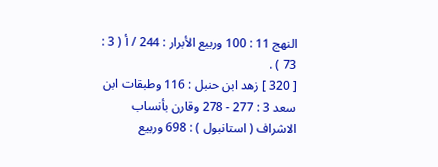النهج 11 : 100 وربيع الأبرار : 244 / أ ( 3 : 73 ) .
[ 320 ] زهد ابن حنبل : 116 وطبقات ابن سعد 3 : 277 - 278 وقارن بأنساب الاشراف ( استانبول ) : 698 وربيع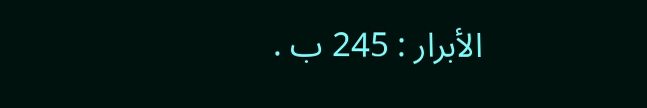الأبرار : 245 ب .